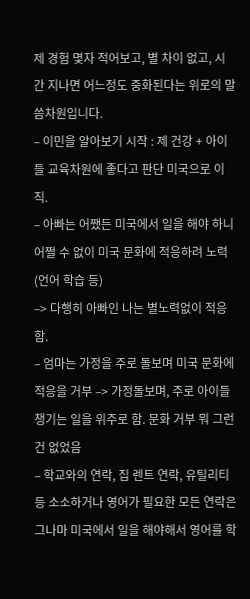제 경험 몇자 적어보고, 별 차이 없고, 시간 지나면 어느정도 중화된다는 위로의 말씀차원입니다.
– 이민을 알아보기 시작 : 제 건강 + 아이들 교육차원에 좋다고 판단 미국으로 이직.
– 아빠는 어쨌든 미국에서 일을 해야 하니 어쩔 수 없이 미국 문화에 적응하려 노력(언어 학습 등)
–> 다행히 아빠인 나는 별노력없이 적응함.
– 엄마는 가정을 주로 돌보며 미국 문화에 적응을 거부 –> 가정돌보며, 주로 아이들 챙기는 일을 위주로 함. 문화 거부 뭐 그런건 없었음
– 학교와의 연락, 집 렌트 연락, 유틸리티 등 소소하거나 영어가 필요한 모든 연락은 그나마 미국에서 일을 해야해서 영어를 학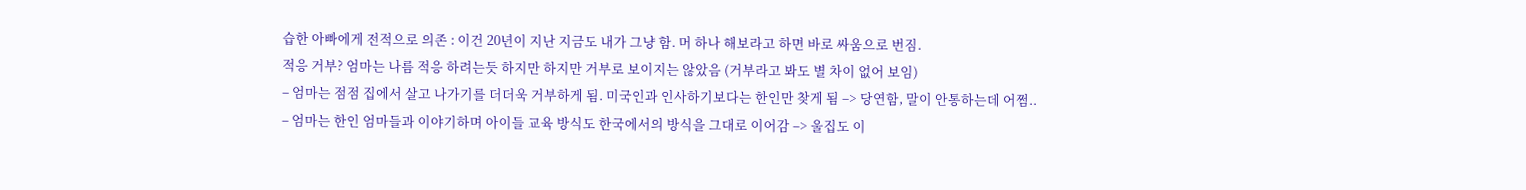습한 아빠에게 전적으로 의존 : 이건 20년이 지난 지금도 내가 그냥 함. 머 하나 해보라고 하면 바로 싸움으로 번짐.
적응 거부? 엄마는 나름 적응 하려는듯 하지만 하지만 거부로 보이지는 않았음 (거부라고 봐도 별 차이 없어 보임)
– 엄마는 점점 집에서 살고 나가기를 더더욱 거부하게 됨. 미국인과 인사하기보다는 한인만 찾게 됨 –> 당연함, 말이 안통하는데 어쩜..
– 엄마는 한인 엄마들과 이야기하며 아이들 교육 방식도 한국에서의 방식을 그대로 이어감 –> 울집도 이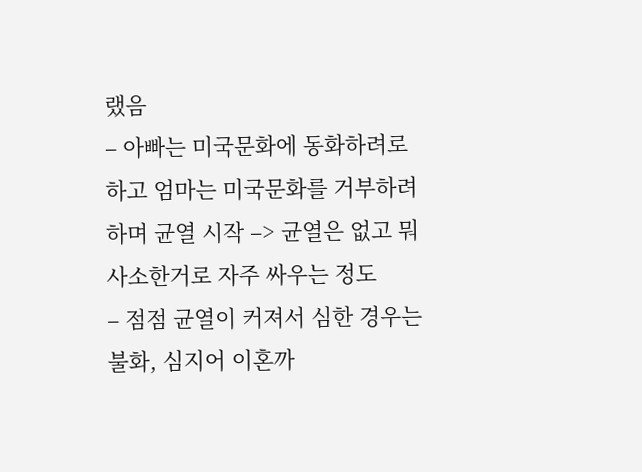랬음
– 아빠는 미국문화에 동화하려로 하고 엄마는 미국문화를 거부하려 하며 균열 시작 –> 균열은 없고 뭐 사소한거로 자주 싸우는 정도
– 점점 균열이 커져서 심한 경우는 불화, 심지어 이혼까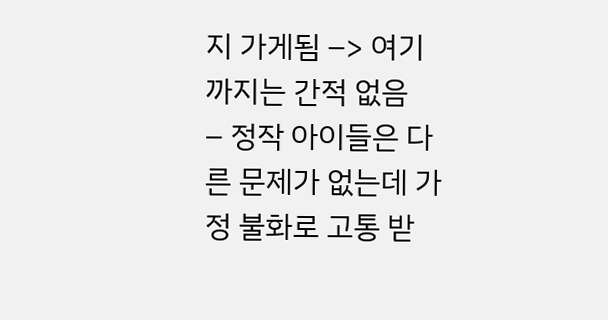지 가게됨 –> 여기 까지는 간적 없음
– 정작 아이들은 다른 문제가 없는데 가정 불화로 고통 받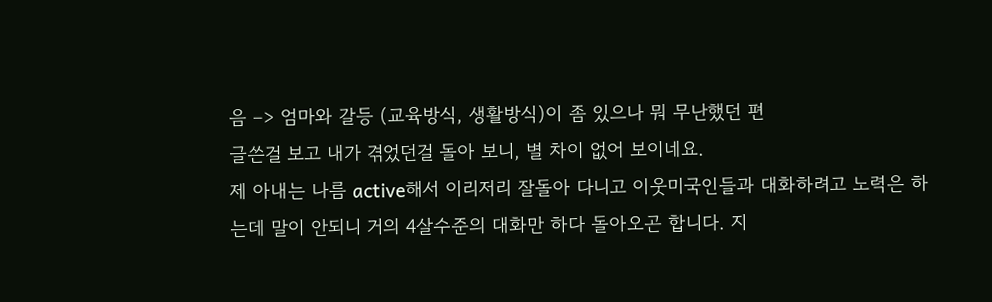음 –> 엄마와 갈등 (교육방식, 생활방식)이 좀 있으나 뭐 무난했던 편
글쓴걸 보고 내가 겪었던걸 돌아 보니, 별 차이 없어 보이네요.
제 아내는 나름 active해서 이리저리 잘돌아 다니고 이웃미국인들과 대화하려고 노력은 하는데 말이 안되니 거의 4살수준의 대화만 하다 돌아오곤 합니다. 지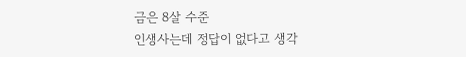금은 8살 수준
인생사는데 정답이 없다고 생각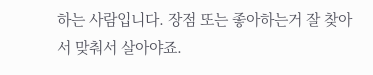하는 사람입니다. 장점 또는 좋아하는거 잘 찾아서 맞춰서 살아야죠.